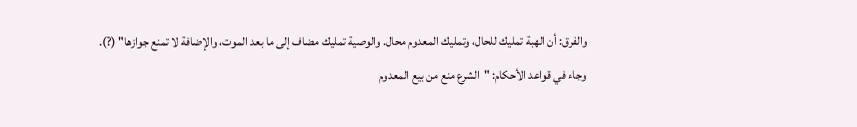والفرق: أن الهبة تمليك للحال، وتمليك المعدوم محال. والوصية تمليك مضاف إلى ما بعد الموت، والإضافة لا تمنع جوازها" (?).
وجاء في قواعد الأحكام: "الشرع منع من بيع المعدوم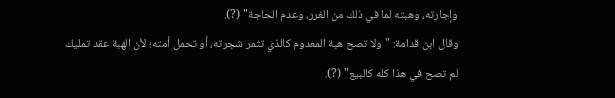وإجارته، وهبته لما في ذلك من الغرر، وعدم الحاجة" (?).
وقال ابن قدامة: "ولا تصح هبة المعدوم كالذي تثمر شجرته، أو تحمل أمته؛ لأن الهبة عقد تمليك لم تصح في هذا كله كالبيع" (?).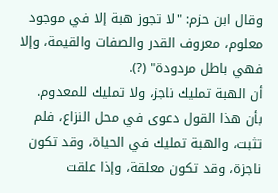وقال ابن حزم: "لا تجوز هبة إلا في موجود معلوم، معروف القدر والصفات والقيمة، وإلا فهي باطل مردودة" (?).
أن الهبة تمليك ناجز، ولا تمليك للمعدوم.
بأن هذا القول دعوى في محل النزاع، فلم تثبت، والهبة تمليك في الحياة، وقد تكون ناجزة، وقد تكون معلقة، وإذا علقت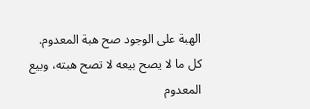الهبة على الوجود صح هبة المعدوم.
كل ما لا يصح بيعه لا تصح هبته، وبيع المعدوم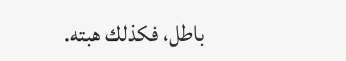باطل، فكذلك هبته.